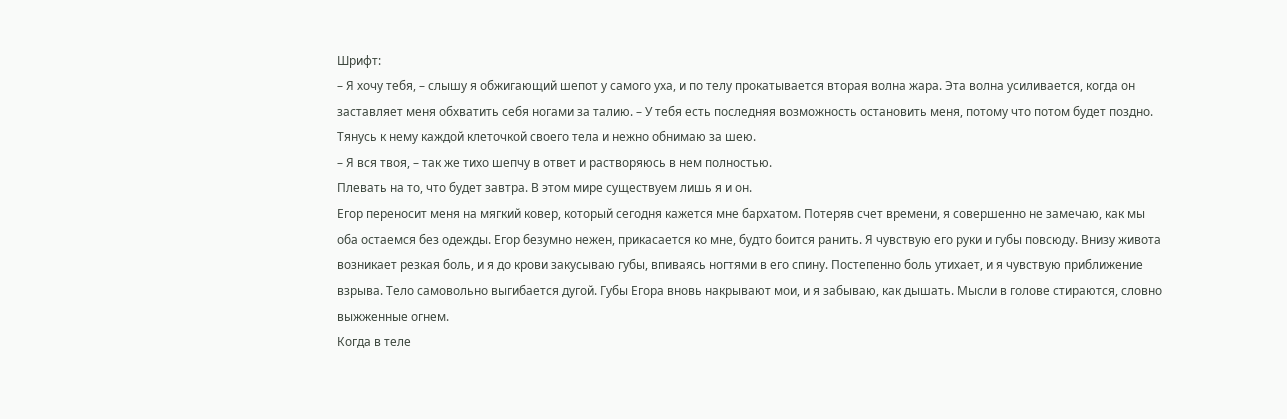Шрифт:
– Я хочу тебя, – слышу я обжигающий шепот у самого уха, и по телу прокатывается вторая волна жара. Эта волна усиливается, когда он заставляет меня обхватить себя ногами за талию. – У тебя есть последняя возможность остановить меня, потому что потом будет поздно.
Тянусь к нему каждой клеточкой своего тела и нежно обнимаю за шею.
– Я вся твоя, – так же тихо шепчу в ответ и растворяюсь в нем полностью.
Плевать на то, что будет завтра. В этом мире существуем лишь я и он.
Егор переносит меня на мягкий ковер, который сегодня кажется мне бархатом. Потеряв счет времени, я совершенно не замечаю, как мы оба остаемся без одежды. Егор безумно нежен, прикасается ко мне, будто боится ранить. Я чувствую его руки и губы повсюду. Внизу живота возникает резкая боль, и я до крови закусываю губы, впиваясь ногтями в его спину. Постепенно боль утихает, и я чувствую приближение взрыва. Тело самовольно выгибается дугой. Губы Егора вновь накрывают мои, и я забываю, как дышать. Мысли в голове стираются, словно выжженные огнем.
Когда в теле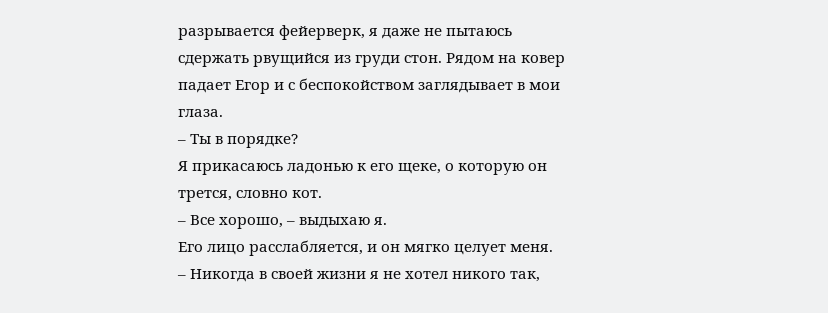разрывается фейерверк, я даже не пытаюсь сдержать рвущийся из груди стон. Рядом на ковер падает Егор и с беспокойством заглядывает в мои глаза.
– Ты в порядке?
Я прикасаюсь ладонью к его щеке, о которую он трется, словно кот.
– Все хорошо, – выдыхаю я.
Его лицо расслабляется, и он мягко целует меня.
– Никогда в своей жизни я не хотел никого так,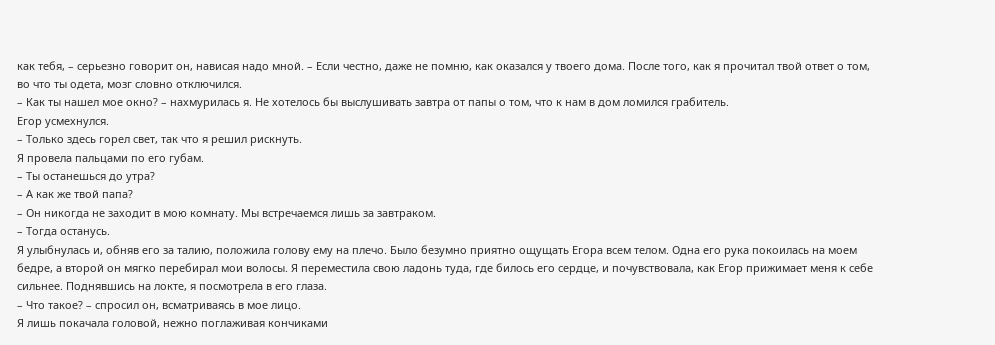как тебя, – серьезно говорит он, нависая надо мной. – Если честно, даже не помню, как оказался у твоего дома. После того, как я прочитал твой ответ о том, во что ты одета, мозг словно отключился.
– Как ты нашел мое окно? – нахмурилась я. Не хотелось бы выслушивать завтра от папы о том, что к нам в дом ломился грабитель.
Егор усмехнулся.
– Только здесь горел свет, так что я решил рискнуть.
Я провела пальцами по его губам.
– Ты останешься до утра?
– А как же твой папа?
– Он никогда не заходит в мою комнату. Мы встречаемся лишь за завтраком.
– Тогда останусь.
Я улыбнулась и, обняв его за талию, положила голову ему на плечо. Было безумно приятно ощущать Егора всем телом. Одна его рука покоилась на моем бедре, а второй он мягко перебирал мои волосы. Я переместила свою ладонь туда, где билось его сердце, и почувствовала, как Егор прижимает меня к себе сильнее. Поднявшись на локте, я посмотрела в его глаза.
– Что такое? – спросил он, всматриваясь в мое лицо.
Я лишь покачала головой, нежно поглаживая кончиками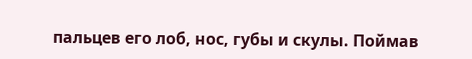пальцев его лоб, нос, губы и скулы. Поймав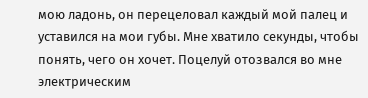мою ладонь, он перецеловал каждый мой палец и уставился на мои губы. Мне хватило секунды, чтобы понять, чего он хочет. Поцелуй отозвался во мне электрическим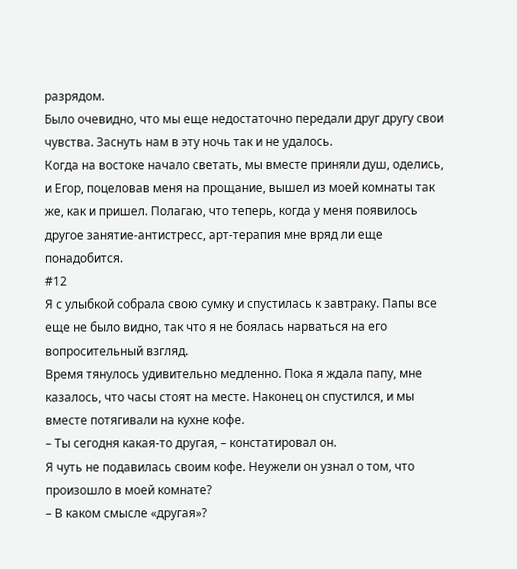разрядом.
Было очевидно, что мы еще недостаточно передали друг другу свои чувства. Заснуть нам в эту ночь так и не удалось.
Когда на востоке начало светать, мы вместе приняли душ, оделись, и Егор, поцеловав меня на прощание, вышел из моей комнаты так же, как и пришел. Полагаю, что теперь, когда у меня появилось другое занятие-антистресс, арт-терапия мне вряд ли еще понадобится.
#12
Я с улыбкой собрала свою сумку и спустилась к завтраку. Папы все еще не было видно, так что я не боялась нарваться на его вопросительный взгляд.
Время тянулось удивительно медленно. Пока я ждала папу, мне казалось, что часы стоят на месте. Наконец он спустился, и мы вместе потягивали на кухне кофе.
– Ты сегодня какая-то другая, – констатировал он.
Я чуть не подавилась своим кофе. Неужели он узнал о том, что произошло в моей комнате?
– В каком смысле «другая»?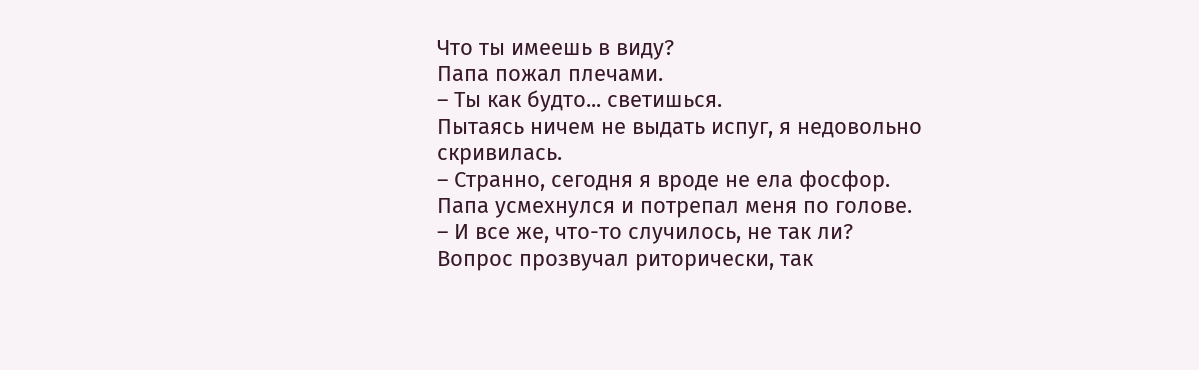Что ты имеешь в виду?
Папа пожал плечами.
– Ты как будто... светишься.
Пытаясь ничем не выдать испуг, я недовольно скривилась.
– Странно, сегодня я вроде не ела фосфор.
Папа усмехнулся и потрепал меня по голове.
– И все же, что-то случилось, не так ли?
Вопрос прозвучал риторически, так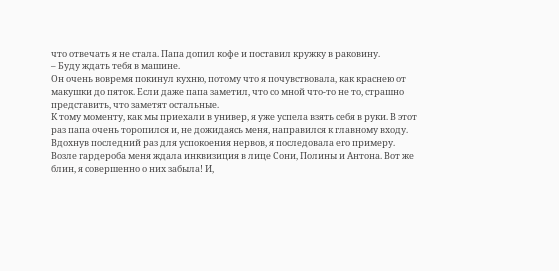что отвечать я не стала. Папа допил кофе и поставил кружку в раковину.
– Буду ждать тебя в машине.
Он очень вовремя покинул кухню, потому что я почувствовала, как краснею от макушки до пяток. Если даже папа заметил, что со мной что-то не то, страшно представить, что заметят остальные.
К тому моменту, как мы приехали в универ, я уже успела взять себя в руки. В этот раз папа очень торопился и, не дожидаясь меня, направился к главному входу.
Вдохнув последний раз для успокоения нервов, я последовала его примеру.
Возле гардероба меня ждала инквизиция в лице Сони, Полины и Антона. Вот же блин, я совершенно о них забыла! И,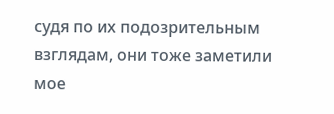судя по их подозрительным взглядам, они тоже заметили мое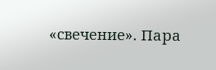«свечение». Пара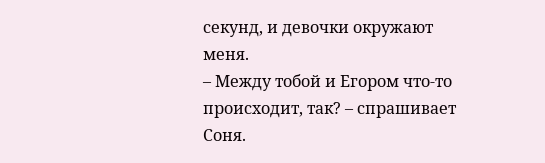секунд, и девочки окружают меня.
– Между тобой и Егором что-то происходит, так? – спрашивает Соня.